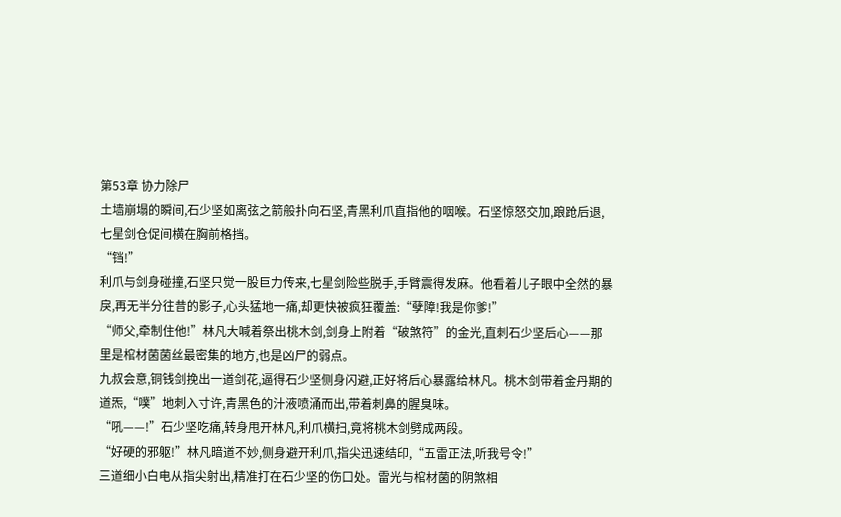第53章 协力除尸
土墙崩塌的瞬间,石少坚如离弦之箭般扑向石坚,青黑利爪直指他的咽喉。石坚惊怒交加,踉跄后退,七星剑仓促间横在胸前格挡。
“铛!”
利爪与剑身碰撞,石坚只觉一股巨力传来,七星剑险些脱手,手臂震得发麻。他看着儿子眼中全然的暴戾,再无半分往昔的影子,心头猛地一痛,却更快被疯狂覆盖:“孽障!我是你爹!”
“师父,牵制住他!”林凡大喊着祭出桃木剑,剑身上附着“破煞符”的金光,直刺石少坚后心——那里是棺材菌菌丝最密集的地方,也是凶尸的弱点。
九叔会意,铜钱剑挽出一道剑花,逼得石少坚侧身闪避,正好将后心暴露给林凡。桃木剑带着金丹期的道炁,“噗”地刺入寸许,青黑色的汁液喷涌而出,带着刺鼻的腥臭味。
“吼——!”石少坚吃痛,转身甩开林凡,利爪横扫,竟将桃木剑劈成两段。
“好硬的邪躯!”林凡暗道不妙,侧身避开利爪,指尖迅速结印,“五雷正法,听我号令!”
三道细小白电从指尖射出,精准打在石少坚的伤口处。雷光与棺材菌的阴煞相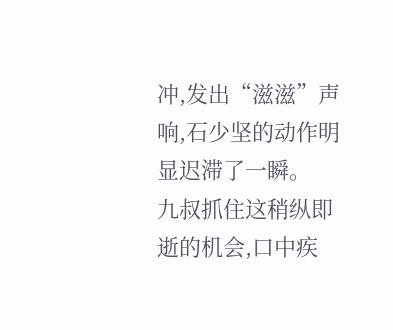冲,发出“滋滋”声响,石少坚的动作明显迟滞了一瞬。
九叔抓住这稍纵即逝的机会,口中疾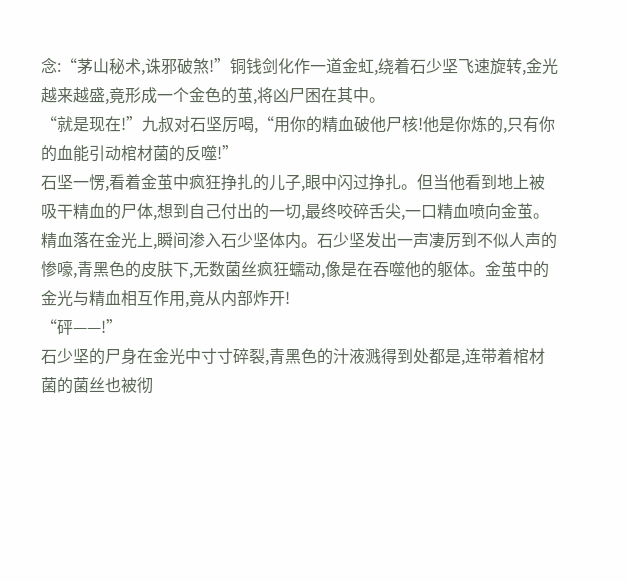念:“茅山秘术,诛邪破煞!”铜钱剑化作一道金虹,绕着石少坚飞速旋转,金光越来越盛,竟形成一个金色的茧,将凶尸困在其中。
“就是现在!”九叔对石坚厉喝,“用你的精血破他尸核!他是你炼的,只有你的血能引动棺材菌的反噬!”
石坚一愣,看着金茧中疯狂挣扎的儿子,眼中闪过挣扎。但当他看到地上被吸干精血的尸体,想到自己付出的一切,最终咬碎舌尖,一口精血喷向金茧。
精血落在金光上,瞬间渗入石少坚体内。石少坚发出一声凄厉到不似人声的惨嚎,青黑色的皮肤下,无数菌丝疯狂蠕动,像是在吞噬他的躯体。金茧中的金光与精血相互作用,竟从内部炸开!
“砰——!”
石少坚的尸身在金光中寸寸碎裂,青黑色的汁液溅得到处都是,连带着棺材菌的菌丝也被彻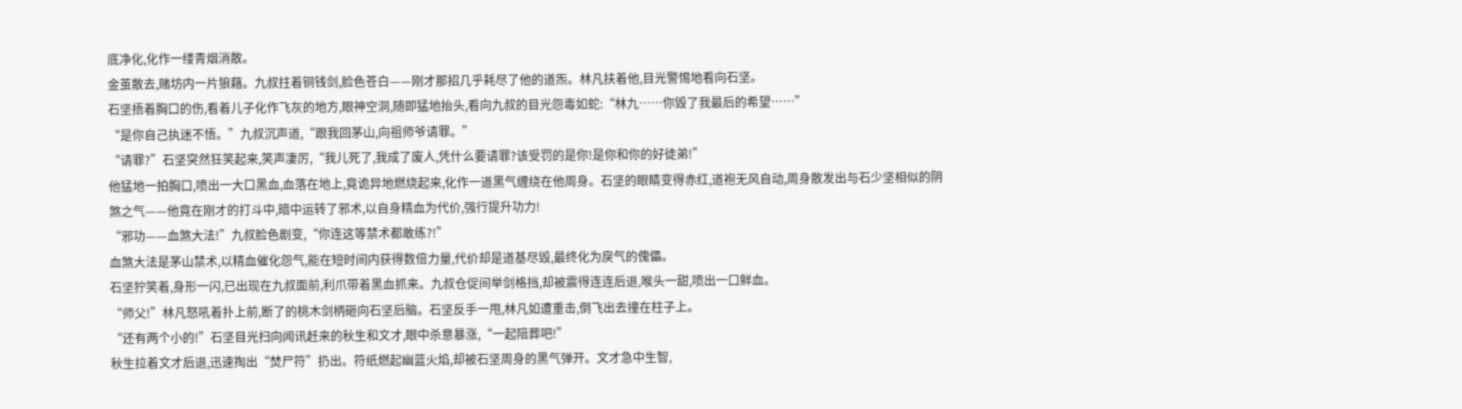底净化,化作一缕青烟消散。
金茧散去,赌坊内一片狼藉。九叔拄着铜钱剑,脸色苍白——刚才那招几乎耗尽了他的道炁。林凡扶着他,目光警惕地看向石坚。
石坚捂着胸口的伤,看着儿子化作飞灰的地方,眼神空洞,随即猛地抬头,看向九叔的目光怨毒如蛇:“林九……你毁了我最后的希望……”
“是你自己执迷不悟。”九叔沉声道,“跟我回茅山,向祖师爷请罪。”
“请罪?”石坚突然狂笑起来,笑声凄厉,“我儿死了,我成了废人,凭什么要请罪?该受罚的是你!是你和你的好徒弟!”
他猛地一拍胸口,喷出一大口黑血,血落在地上,竟诡异地燃烧起来,化作一道黑气缠绕在他周身。石坚的眼睛变得赤红,道袍无风自动,周身散发出与石少坚相似的阴煞之气——他竟在刚才的打斗中,暗中运转了邪术,以自身精血为代价,强行提升功力!
“邪功——血煞大法!”九叔脸色剧变,“你连这等禁术都敢练?!”
血煞大法是茅山禁术,以精血催化怨气,能在短时间内获得数倍力量,代价却是道基尽毁,最终化为戾气的傀儡。
石坚狞笑着,身形一闪,已出现在九叔面前,利爪带着黑血抓来。九叔仓促间举剑格挡,却被震得连连后退,喉头一甜,喷出一口鲜血。
“师父!”林凡怒吼着扑上前,断了的桃木剑柄砸向石坚后脑。石坚反手一甩,林凡如遭重击,倒飞出去撞在柱子上。
“还有两个小的!”石坚目光扫向闻讯赶来的秋生和文才,眼中杀意暴涨,“一起陪葬吧!”
秋生拉着文才后退,迅速掏出“焚尸符”扔出。符纸燃起幽蓝火焰,却被石坚周身的黑气弹开。文才急中生智,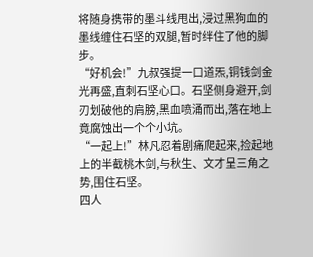将随身携带的墨斗线甩出,浸过黑狗血的墨线缠住石坚的双腿,暂时绊住了他的脚步。
“好机会!”九叔强提一口道炁,铜钱剑金光再盛,直刺石坚心口。石坚侧身避开,剑刃划破他的肩膀,黑血喷涌而出,落在地上竟腐蚀出一个个小坑。
“一起上!”林凡忍着剧痛爬起来,捡起地上的半截桃木剑,与秋生、文才呈三角之势,围住石坚。
四人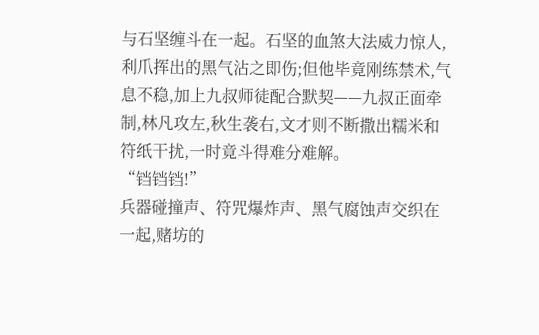与石坚缠斗在一起。石坚的血煞大法威力惊人,利爪挥出的黑气沾之即伤;但他毕竟刚练禁术,气息不稳,加上九叔师徒配合默契——九叔正面牵制,林凡攻左,秋生袭右,文才则不断撒出糯米和符纸干扰,一时竟斗得难分难解。
“铛铛铛!”
兵器碰撞声、符咒爆炸声、黑气腐蚀声交织在一起,赌坊的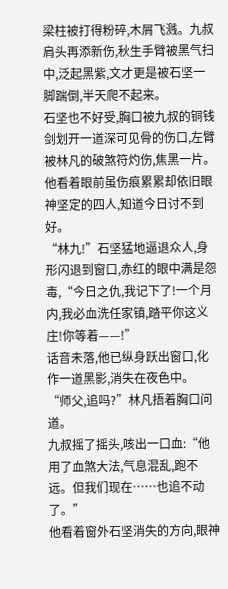梁柱被打得粉碎,木屑飞溅。九叔肩头再添新伤,秋生手臂被黑气扫中,泛起黑紫,文才更是被石坚一脚踹倒,半天爬不起来。
石坚也不好受,胸口被九叔的铜钱剑划开一道深可见骨的伤口,左臂被林凡的破煞符灼伤,焦黑一片。他看着眼前虽伤痕累累却依旧眼神坚定的四人,知道今日讨不到好。
“林九!”石坚猛地逼退众人,身形闪退到窗口,赤红的眼中满是怨毒,“今日之仇,我记下了!一个月内,我必血洗任家镇,踏平你这义庄!你等着——!”
话音未落,他已纵身跃出窗口,化作一道黑影,消失在夜色中。
“师父,追吗?”林凡捂着胸口问道。
九叔摇了摇头,咳出一口血:“他用了血煞大法,气息混乱,跑不远。但我们现在……也追不动了。”
他看着窗外石坚消失的方向,眼神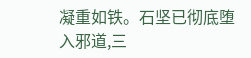凝重如铁。石坚已彻底堕入邪道,三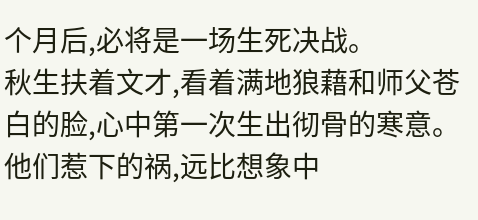个月后,必将是一场生死决战。
秋生扶着文才,看着满地狼藉和师父苍白的脸,心中第一次生出彻骨的寒意。他们惹下的祸,远比想象中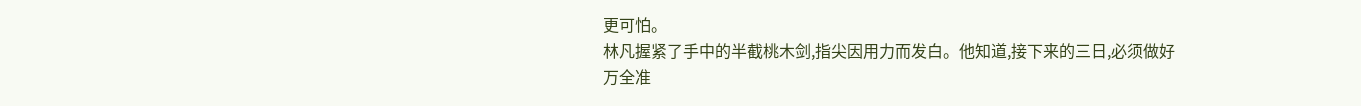更可怕。
林凡握紧了手中的半截桃木剑,指尖因用力而发白。他知道,接下来的三日,必须做好万全准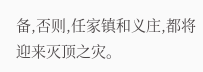备,否则,任家镇和义庄,都将迎来灭顶之灾。